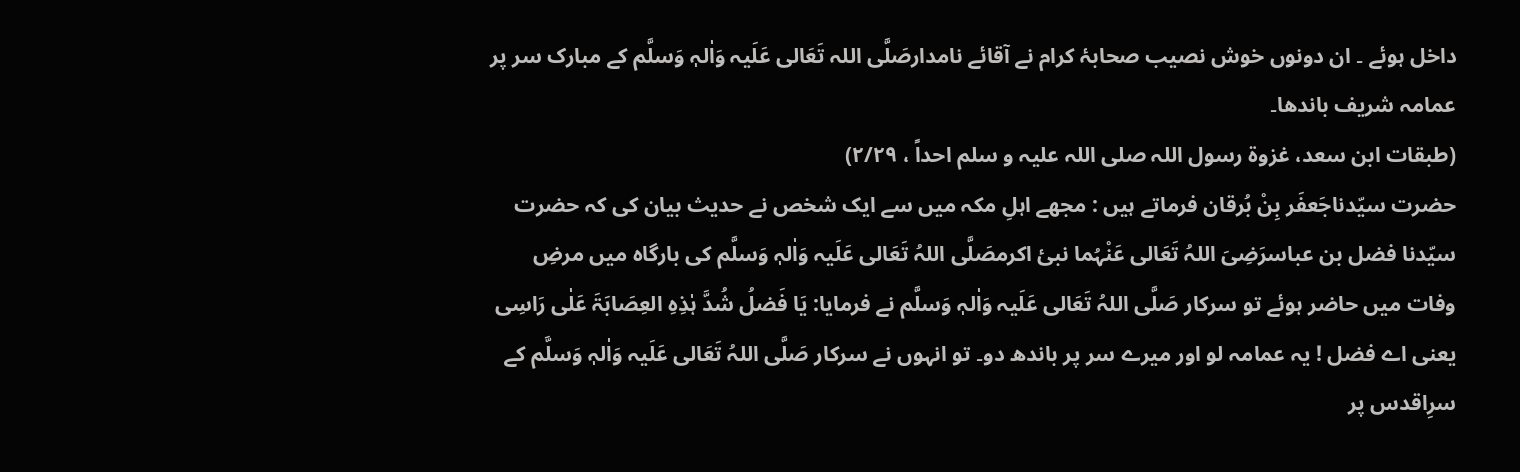داخل ہوئے ۔ ان دونوں خوش نصیب صحابۂ کرام نے آقائے نامدارصَلَّی اللہ تَعَالی عَلَیہ وَاٰلہٖ وَسلَّم کے مبارک سر پر عمامہ شریف باندھا۔
(طبقات ابن سعد، غزوۃ رسول اللہ صلی اللہ علیہ و سلم احداً ، ۲/۲۹)
حضرت سیّدناجَعفَر بِنْ بُرقان فرماتے ہیں : مجھے اہلِ مکہ میں سے ایک شخص نے حدیث بیان کی کہ حضرت سیّدنا فضل بن عباسرَضِیَ اللہُ تَعَالی عَنْہُما نبیٔ اکرمصَلَّی اللہُ تَعَالی عَلَیہ وَاٰلہٖ وَسلَّم کی بارگاہ میں مرضِ وفات میں حاضر ہوئے تو سرکار صَلَّی اللہُ تَعَالی عَلَیہ وَاٰلہٖ وَسلَّم نے فرمایا: یَا فَضلُ شُدَّ ہٰذِہِ العِصَابَۃَ عَلٰی رَاسِی یعنی اے فضل ! یہ عمامہ لو اور میرے سر پر باندھ دو۔ تو انہوں نے سرکار صَلَّی اللہُ تَعَالی عَلَیہ وَاٰلہٖ وَسلَّم کے سرِاقدس پر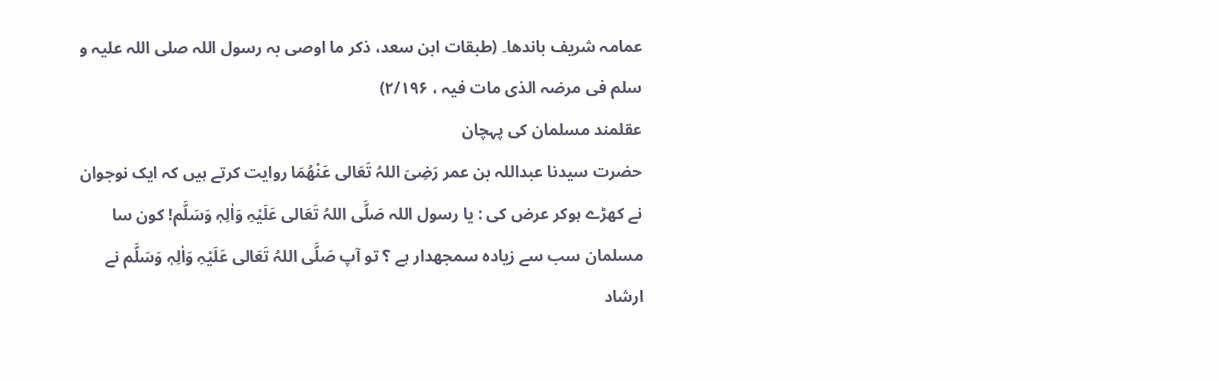عمامہ شریف باندھا۔ (طبقات ابن سعد، ذکر ما اوصی بہ رسول اللہ صلی اللہ علیہ و سلم فی مرضہ الذی مات فیہ ، ۲/۱۹۶)
عقلمند مسلمان کی پہچان
حضرت سیدنا عبداللہ بن عمر رَضِیَ اللہُ تَعَالی عَنْھُمَا روایت کرتے ہیں کہ ایک نوجوان نے کھڑے ہوکر عرض کی : یا رسول اللہ صَلَّی اللہُ تَعَالی عَلَیْہِ وَاٰلِہٖ وَسَلَّم! کون سا مسلمان سب سے زیادہ سمجھدار ہے ؟ تو آپ صَلَّی اللہُ تَعَالی عَلَیْہِ وَاٰلِہٖ وَسَلَّم نے ارشاد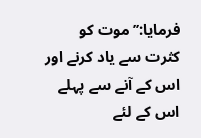فرمایا:’’موت کو کثرت سے یاد کرنے اور اس کے آنے سے پہلے اس کے لئے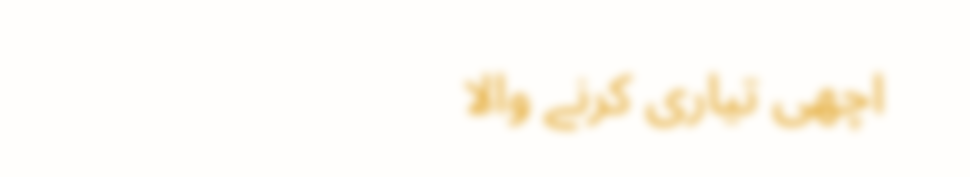اچھی تیاری کرنے والا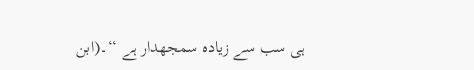ہی سب سے زیادہ سمجھدار ہے ‘‘۔(ابن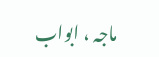ماجہ ، ابواب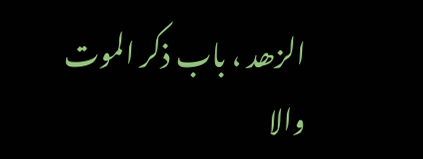الزھد ، باب ذکر الموت والا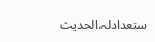ستعدادلہ،الحدیث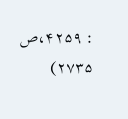: ۴۲۵۹،ص ۲۷۳۵)